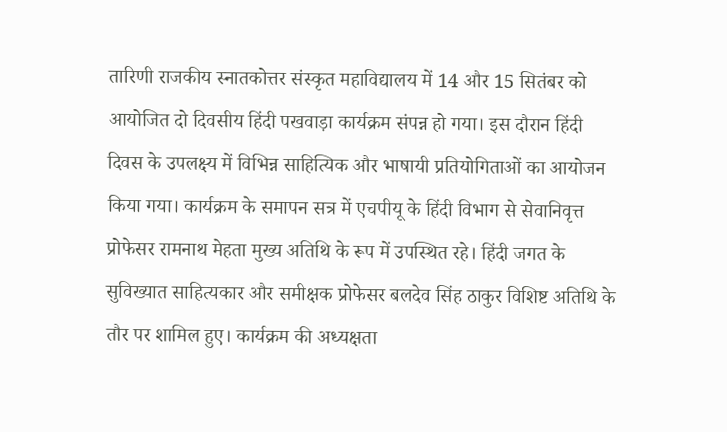तारिणी राजकीय स्नातकोत्तर संस्कृत महाविद्यालय में 14 और 15 सितंबर को आयोजित दो दिवसीय हिंदी पखवाड़ा कार्यक्रम संपन्न हो गया। इस दौरान हिंदी दिवस के उपलक्ष्य में विभिन्न साहित्यिक और भाषायी प्रतियोगिताओं का आयोजन किया गया। कार्यक्रम के समापन सत्र में एचपीयू के हिंदी विभाग से सेवानिवृत्त प्रोफेसर रामनाथ मेहता मुख्य अतिथि के रूप में उपस्थित रहे। हिंदी जगत के सुविख्यात साहित्यकार और समीक्षक प्रोफेसर बलदेव सिंह ठाकुर विशिष्ट अतिथि के तौर पर शामिल हुए। कार्यक्रम की अध्यक्षता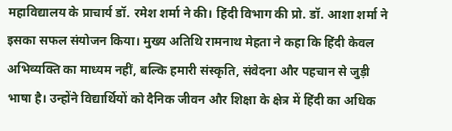महाविद्यालय के प्राचार्य डॉ. रमेश शर्मा ने की। हिंदी विभाग की प्रो. डॉ. आशा शर्मा ने इसका सफल संयोजन किया। मुख्य अतिथि रामनाथ मेहता ने कहा कि हिंदी केवल अभिव्यक्ति का माध्यम नहीं, बल्कि हमारी संस्कृति, संवेदना और पहचान से जुड़ी भाषा है। उन्होंने विद्यार्थियों को दैनिक जीवन और शिक्षा के क्षेत्र में हिंदी का अधिक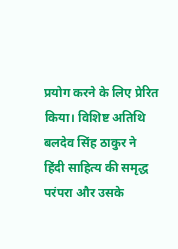प्रयोग करने के लिए प्रेरित किया। विशिष्ट अतिथि बलदेव सिंह ठाकुर ने हिंदी साहित्य की समृद्ध परंपरा और उसके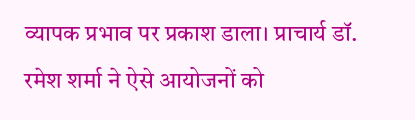व्यापक प्रभाव पर प्रकाश डाला। प्राचार्य डॉ. रमेश शर्मा ने ऐसे आयोजनों को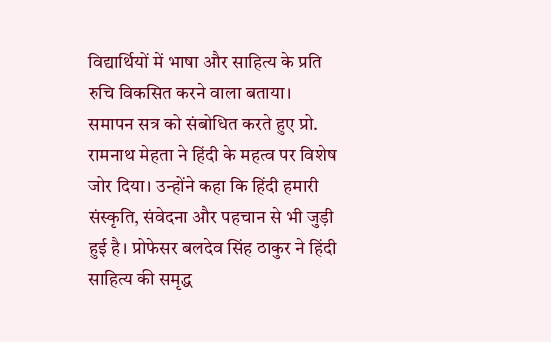विद्यार्थियों में भाषा और साहित्य के प्रति रुचि विकसित करने वाला बताया। समापन सत्र को संबोधित करते हुए प्रो. रामनाथ मेहता ने हिंदी के महत्व पर विशेष जोर दिया। उन्होंने कहा कि हिंदी हमारी संस्कृति, संवेदना और पहचान से भी जुड़ी हुई है। प्रोफेसर बलदेव सिंह ठाकुर ने हिंदी साहित्य की समृद्ध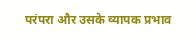परंपरा और उसके व्यापक प्रभाव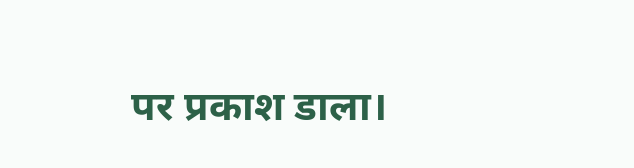पर प्रकाश डाला।